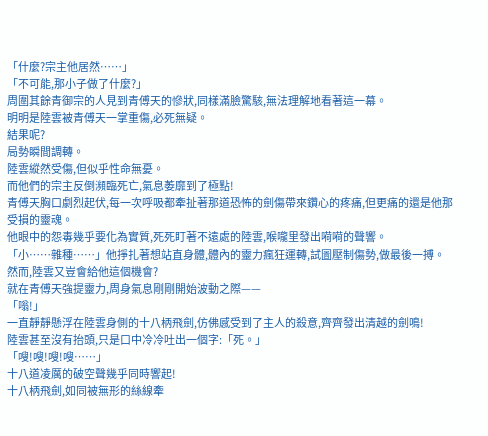「什麼?宗主他居然……」
「不可能,那小子做了什麼?」
周圍其餘青御宗的人見到青傅天的慘狀,同樣滿臉驚駭,無法理解地看著這一幕。
明明是陸雲被青傅天一掌重傷,必死無疑。
結果呢?
局勢瞬間調轉。
陸雲縱然受傷,但似乎性命無憂。
而他們的宗主反倒瀕臨死亡,氣息萎靡到了極點!
青傅天胸口劇烈起伏,每一次呼吸都牽扯著那道恐怖的劍傷帶來鑽心的疼痛,但更痛的還是他那受損的靈魂。
他眼中的怨毒幾乎要化為實質,死死盯著不遠處的陸雲,喉嚨里發出嗬嗬的聲響。
「小……雜種……」他掙扎著想站直身體,體內的靈力瘋狂運轉,試圖壓制傷勢,做最後一搏。
然而,陸雲又豈會給他這個機會?
就在青傅天強提靈力,周身氣息剛剛開始波動之際——
「嗡!」
一直靜靜懸浮在陸雲身側的十八柄飛劍,仿佛感受到了主人的殺意,齊齊發出清越的劍鳴!
陸雲甚至沒有抬頭,只是口中冷冷吐出一個字:「死。」
「嗖!嗖!嗖!嗖……」
十八道凌厲的破空聲幾乎同時響起!
十八柄飛劍,如同被無形的絲線牽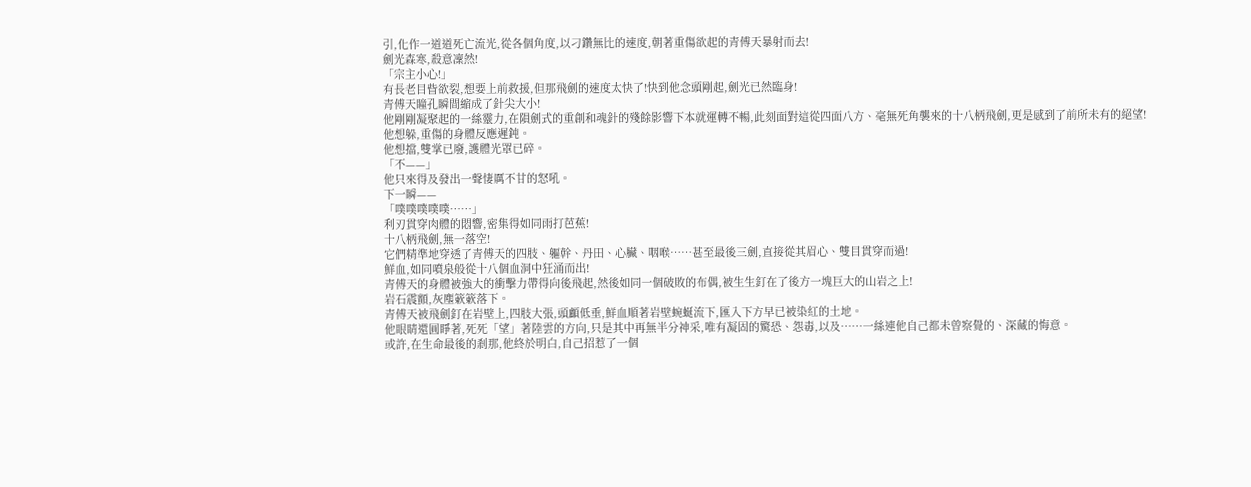引,化作一道道死亡流光,從各個角度,以刁鑽無比的速度,朝著重傷欲起的青傅天暴射而去!
劍光森寒,殺意凜然!
「宗主小心!」
有長老目眥欲裂,想要上前救援,但那飛劍的速度太快了!快到他念頭剛起,劍光已然臨身!
青傅天瞳孔瞬間縮成了針尖大小!
他剛剛凝聚起的一絲靈力,在隕劍式的重創和魂針的殘餘影響下本就運轉不暢,此刻面對這從四面八方、毫無死角襲來的十八柄飛劍,更是感到了前所未有的絕望!
他想躲,重傷的身體反應遲鈍。
他想擋,雙掌已廢,護體光罩已碎。
「不——」
他只來得及發出一聲悽厲不甘的怒吼。
下一瞬——
「噗噗噗噗噗……」
利刃貫穿肉體的悶響,密集得如同雨打芭蕉!
十八柄飛劍,無一落空!
它們精準地穿透了青傅天的四肢、軀幹、丹田、心臟、咽喉……甚至最後三劍,直接從其眉心、雙目貫穿而過!
鮮血,如同噴泉般從十八個血洞中狂涌而出!
青傅天的身體被強大的衝擊力帶得向後飛起,然後如同一個破敗的布偶,被生生釘在了後方一塊巨大的山岩之上!
岩石震顫,灰塵簌簌落下。
青傅天被飛劍釘在岩壁上,四肢大張,頭顱低垂,鮮血順著岩壁蜿蜒流下,匯入下方早已被染紅的土地。
他眼睛還圓睜著,死死「望」著陸雲的方向,只是其中再無半分神采,唯有凝固的驚恐、怨毒,以及……一絲連他自己都未曾察覺的、深藏的悔意。
或許,在生命最後的剎那,他終於明白,自己招惹了一個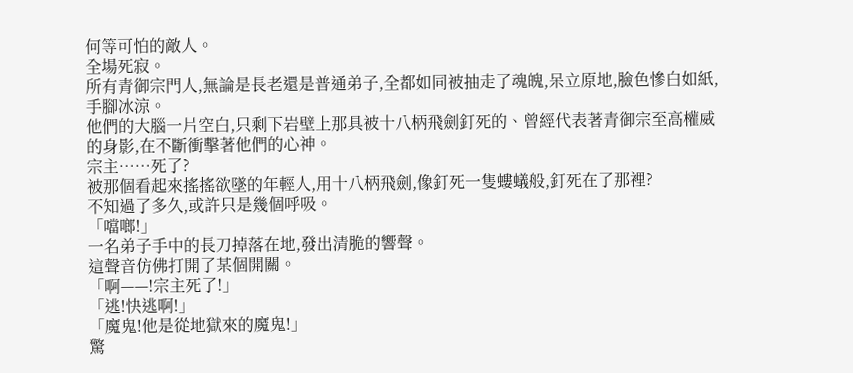何等可怕的敵人。
全場死寂。
所有青御宗門人,無論是長老還是普通弟子,全都如同被抽走了魂魄,呆立原地,臉色慘白如紙,手腳冰涼。
他們的大腦一片空白,只剩下岩壁上那具被十八柄飛劍釘死的、曾經代表著青御宗至高權威的身影,在不斷衝擊著他們的心神。
宗主……死了?
被那個看起來搖搖欲墜的年輕人,用十八柄飛劍,像釘死一隻螻蟻般,釘死在了那裡?
不知過了多久,或許只是幾個呼吸。
「噹啷!」
一名弟子手中的長刀掉落在地,發出清脆的響聲。
這聲音仿佛打開了某個開關。
「啊——!宗主死了!」
「逃!快逃啊!」
「魔鬼!他是從地獄來的魔鬼!」
驚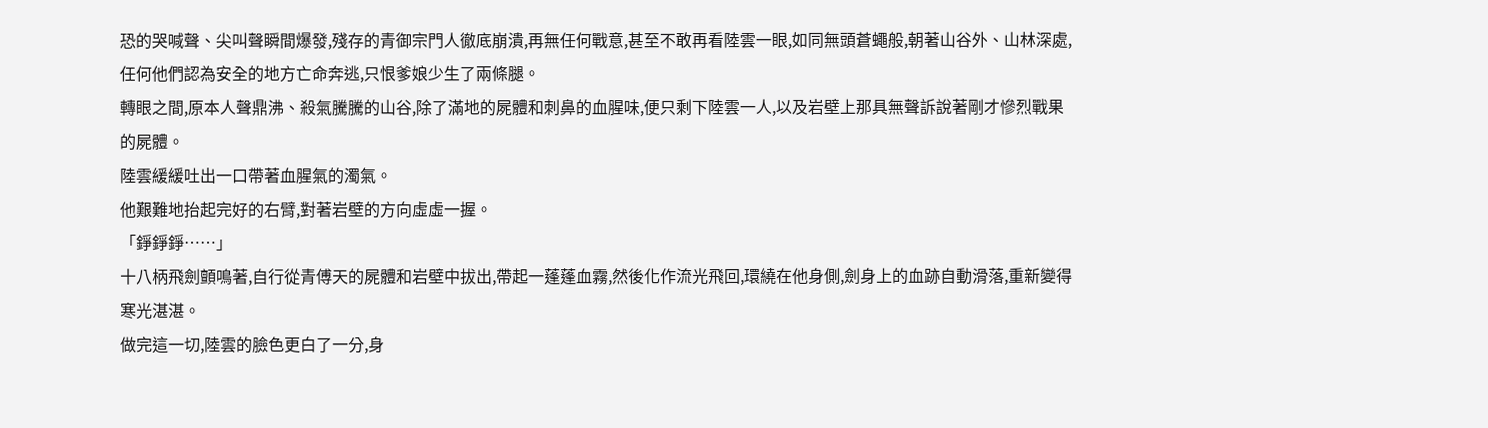恐的哭喊聲、尖叫聲瞬間爆發,殘存的青御宗門人徹底崩潰,再無任何戰意,甚至不敢再看陸雲一眼,如同無頭蒼蠅般,朝著山谷外、山林深處,任何他們認為安全的地方亡命奔逃,只恨爹娘少生了兩條腿。
轉眼之間,原本人聲鼎沸、殺氣騰騰的山谷,除了滿地的屍體和刺鼻的血腥味,便只剩下陸雲一人,以及岩壁上那具無聲訴說著剛才慘烈戰果的屍體。
陸雲緩緩吐出一口帶著血腥氣的濁氣。
他艱難地抬起完好的右臂,對著岩壁的方向虛虛一握。
「錚錚錚……」
十八柄飛劍顫鳴著,自行從青傅天的屍體和岩壁中拔出,帶起一蓬蓬血霧,然後化作流光飛回,環繞在他身側,劍身上的血跡自動滑落,重新變得寒光湛湛。
做完這一切,陸雲的臉色更白了一分,身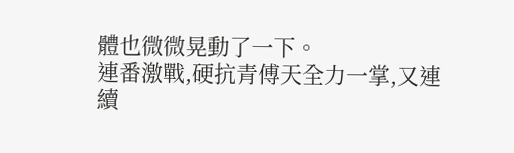體也微微晃動了一下。
連番激戰,硬抗青傅天全力一掌,又連續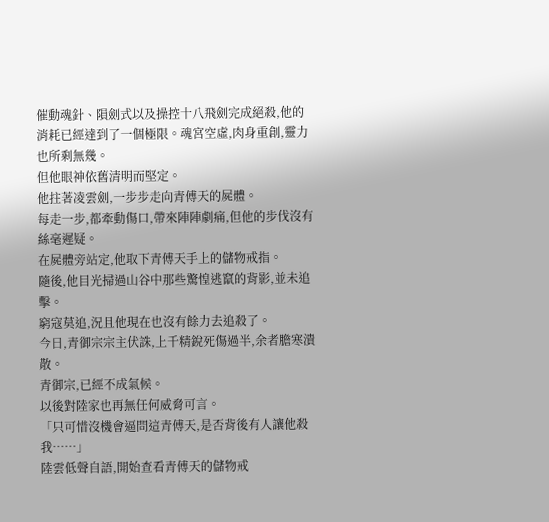催動魂針、隕劍式以及操控十八飛劍完成絕殺,他的消耗已經達到了一個極限。魂宮空虛,肉身重創,靈力也所剩無幾。
但他眼神依舊清明而堅定。
他拄著凌雲劍,一步步走向青傅天的屍體。
每走一步,都牽動傷口,帶來陣陣劇痛,但他的步伐沒有絲毫遲疑。
在屍體旁站定,他取下青傅天手上的儲物戒指。
隨後,他目光掃過山谷中那些驚惶逃竄的背影,並未追擊。
窮寇莫追,況且他現在也沒有餘力去追殺了。
今日,青御宗宗主伏誅,上千精銳死傷過半,余者膽寒潰散。
青御宗,已經不成氣候。
以後對陸家也再無任何威脅可言。
「只可惜沒機會逼問這青傅天,是否背後有人讓他殺我……」
陸雲低聲自語,開始查看青傅天的儲物戒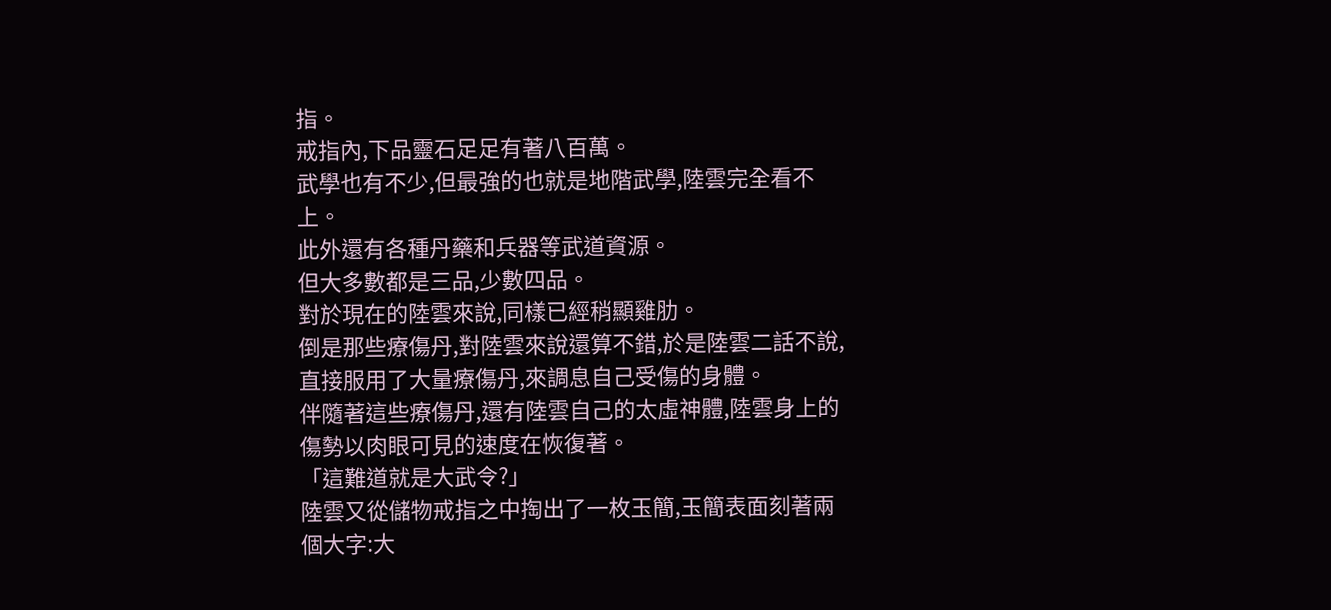指。
戒指內,下品靈石足足有著八百萬。
武學也有不少,但最強的也就是地階武學,陸雲完全看不上。
此外還有各種丹藥和兵器等武道資源。
但大多數都是三品,少數四品。
對於現在的陸雲來說,同樣已經稍顯雞肋。
倒是那些療傷丹,對陸雲來說還算不錯,於是陸雲二話不說,直接服用了大量療傷丹,來調息自己受傷的身體。
伴隨著這些療傷丹,還有陸雲自己的太虛神體,陸雲身上的傷勢以肉眼可見的速度在恢復著。
「這難道就是大武令?」
陸雲又從儲物戒指之中掏出了一枚玉簡,玉簡表面刻著兩個大字:大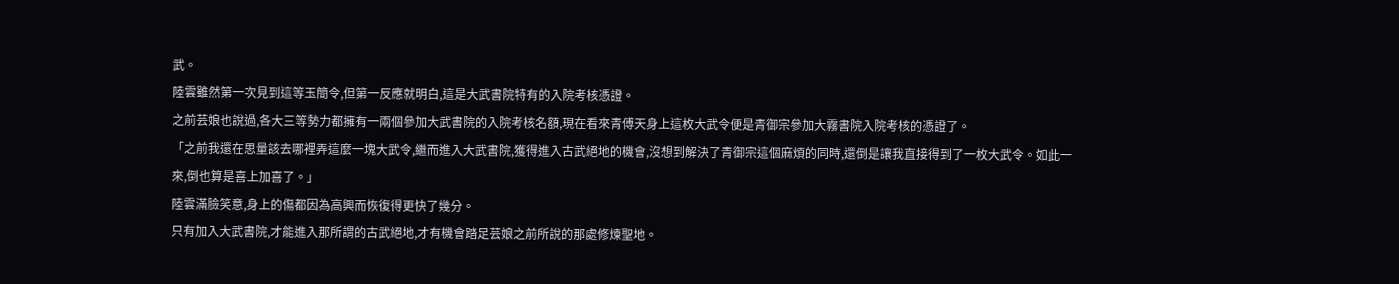武。
陸雲雖然第一次見到這等玉簡令,但第一反應就明白,這是大武書院特有的入院考核憑證。
之前芸娘也說過,各大三等勢力都擁有一兩個參加大武書院的入院考核名額,現在看來青傅天身上這枚大武令便是青御宗參加大霧書院入院考核的憑證了。
「之前我還在思量該去哪裡弄這麼一塊大武令,繼而進入大武書院,獲得進入古武絕地的機會,沒想到解決了青御宗這個麻煩的同時,還倒是讓我直接得到了一枚大武令。如此一來,倒也算是喜上加喜了。」
陸雲滿臉笑意,身上的傷都因為高興而恢復得更快了幾分。
只有加入大武書院,才能進入那所謂的古武絕地,才有機會踏足芸娘之前所說的那處修煉聖地。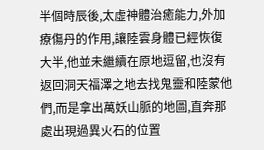半個時辰後,太虛神體治癒能力,外加療傷丹的作用,讓陸雲身體已經恢復大半,他並未繼續在原地逗留,也沒有返回洞天福澤之地去找鬼靈和陸蒙他們,而是拿出萬妖山脈的地圖,直奔那處出現過異火石的位置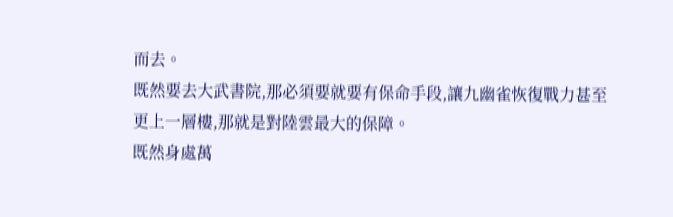而去。
既然要去大武書院,那必須要就要有保命手段,讓九幽雀恢復戰力甚至更上一層樓,那就是對陸雲最大的保障。
既然身處萬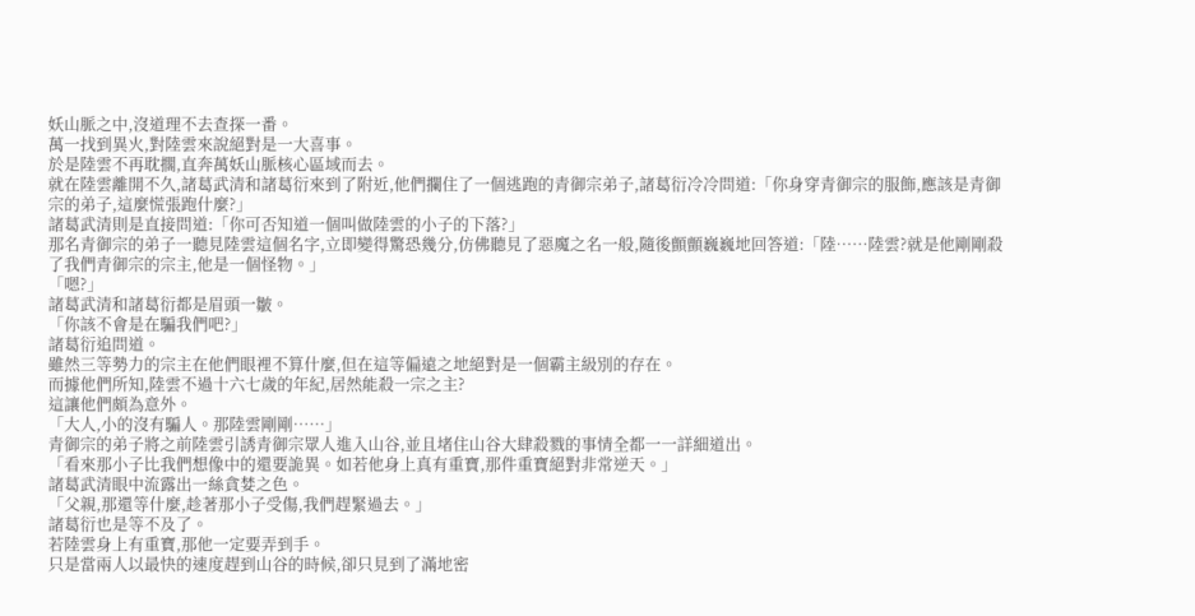妖山脈之中,沒道理不去查探一番。
萬一找到異火,對陸雲來說絕對是一大喜事。
於是陸雲不再耽擱,直奔萬妖山脈核心區域而去。
就在陸雲離開不久,諸葛武清和諸葛衍來到了附近,他們攔住了一個逃跑的青御宗弟子,諸葛衍冷冷問道:「你身穿青御宗的服飾,應該是青御宗的弟子,這麼慌張跑什麼?」
諸葛武清則是直接問道:「你可否知道一個叫做陸雲的小子的下落?」
那名青御宗的弟子一聽見陸雲這個名字,立即變得驚恐幾分,仿佛聽見了惡魔之名一般,隨後顫顫巍巍地回答道:「陸……陸雲?就是他剛剛殺了我們青御宗的宗主,他是一個怪物。」
「嗯?」
諸葛武清和諸葛衍都是眉頭一皺。
「你該不會是在騙我們吧?」
諸葛衍追問道。
雖然三等勢力的宗主在他們眼裡不算什麼,但在這等偏遠之地絕對是一個霸主級別的存在。
而據他們所知,陸雲不過十六七歲的年紀,居然能殺一宗之主?
這讓他們頗為意外。
「大人,小的沒有騙人。那陸雲剛剛……」
青御宗的弟子將之前陸雲引誘青御宗眾人進入山谷,並且堵住山谷大肆殺戮的事情全都一一詳細道出。
「看來那小子比我們想像中的還要詭異。如若他身上真有重寶,那件重寶絕對非常逆天。」
諸葛武清眼中流露出一絲貪婪之色。
「父親,那還等什麼,趁著那小子受傷,我們趕緊過去。」
諸葛衍也是等不及了。
若陸雲身上有重寶,那他一定要弄到手。
只是當兩人以最快的速度趕到山谷的時候,卻只見到了滿地密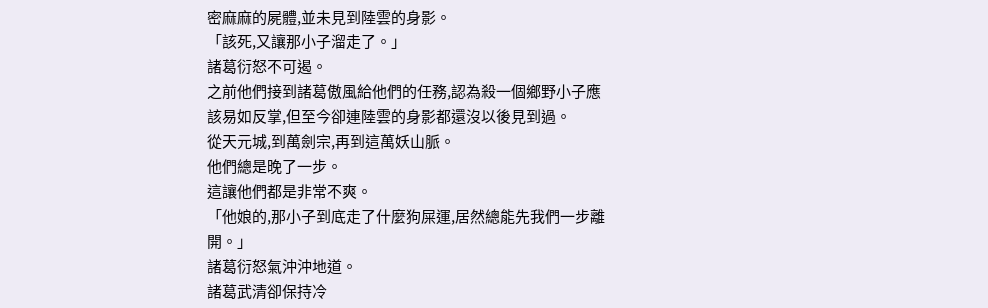密麻麻的屍體,並未見到陸雲的身影。
「該死,又讓那小子溜走了。」
諸葛衍怒不可遏。
之前他們接到諸葛傲風給他們的任務,認為殺一個鄉野小子應該易如反掌,但至今卻連陸雲的身影都還沒以後見到過。
從天元城,到萬劍宗,再到這萬妖山脈。
他們總是晚了一步。
這讓他們都是非常不爽。
「他娘的,那小子到底走了什麼狗屎運,居然總能先我們一步離開。」
諸葛衍怒氣沖沖地道。
諸葛武清卻保持冷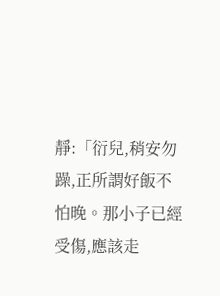靜:「衍兒,稍安勿躁,正所謂好飯不怕晚。那小子已經受傷,應該走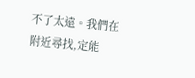不了太遠。我們在附近尋找,定能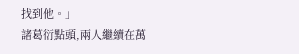找到他。」
諸葛衍點頭,兩人繼續在萬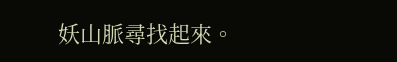妖山脈尋找起來。